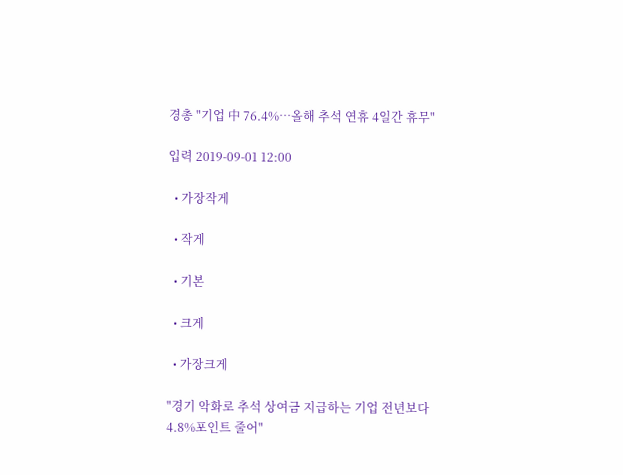경총 "기업 中 76.4%…올해 추석 연휴 4일간 휴무"

입력 2019-09-01 12:00

  • 가장작게

  • 작게

  • 기본

  • 크게

  • 가장크게

"경기 악화로 추석 상여금 지급하는 기업 전년보다 4.8%포인트 줄어"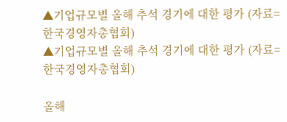▲기업규모별 올해 추석 경기에 대한 평가 (자료=한국경영자총협회)
▲기업규모별 올해 추석 경기에 대한 평가 (자료=한국경영자총협회)

올해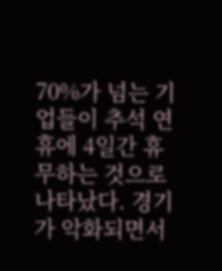70%가 넘는 기업들이 추석 연휴에 4일간 휴무하는 것으로 나타났다. 경기가 악화되면서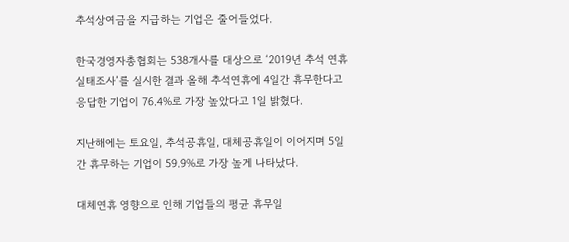추석상여금을 지급하는 기업은 줄어들었다.

한국경영자총협회는 538개사를 대상으로 ‘2019년 추석 연휴 실태조사’를 실시한 결과 올해 추석연휴에 4일간 휴무한다고 응답한 기업이 76.4%로 가장 높았다고 1일 밝혔다.

지난해에는 토요일, 추석공휴일, 대체공휴일이 이어지며 5일간 휴무하는 기업이 59.9%로 가장 높게 나타났다.

대체연휴 영향으로 인해 기업들의 평균 휴무일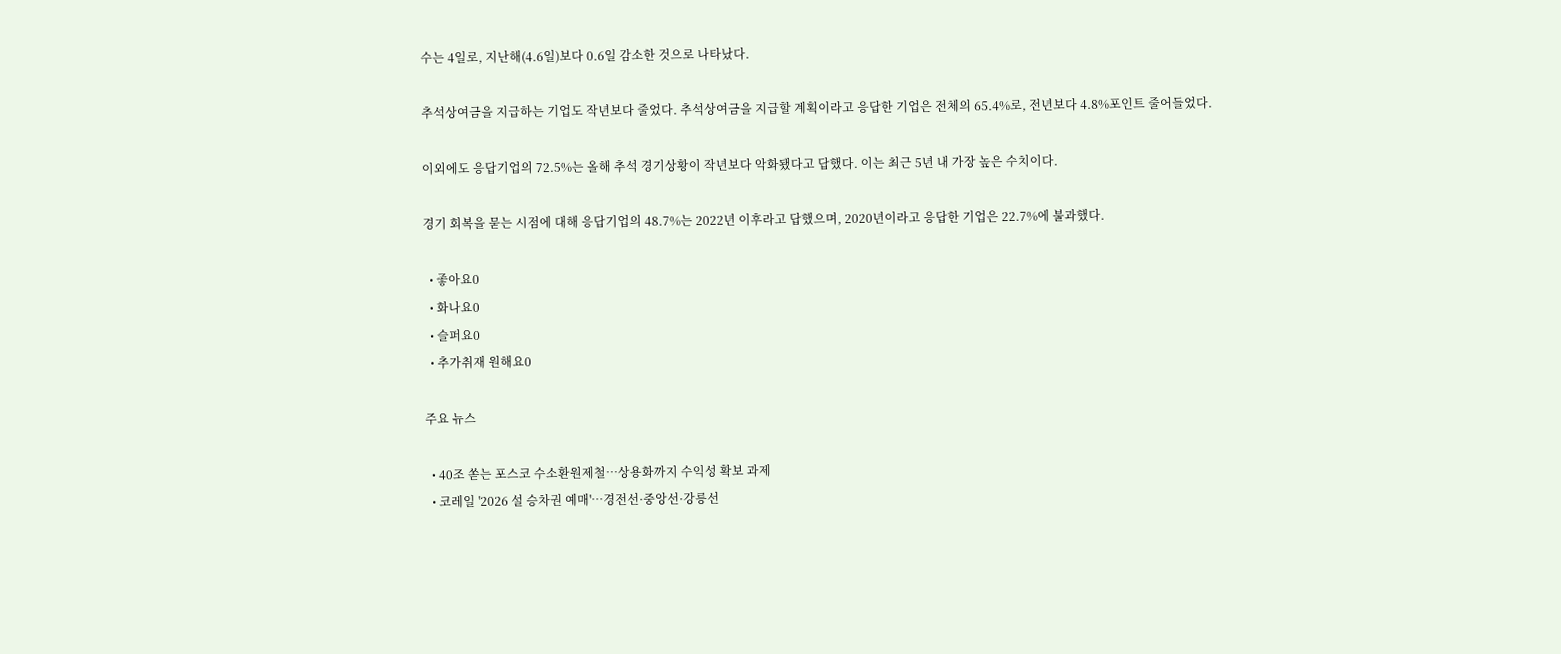수는 4일로, 지난해(4.6일)보다 0.6일 감소한 것으로 나타났다.

추석상여금을 지급하는 기업도 작년보다 줄었다. 추석상여금을 지급할 계획이라고 응답한 기업은 전체의 65.4%로, 전년보다 4.8%포인트 줄어들었다.

이외에도 응답기업의 72.5%는 올해 추석 경기상황이 작년보다 악화됐다고 답했다. 이는 최근 5년 내 가장 높은 수치이다.

경기 회복을 묻는 시점에 대해 응답기업의 48.7%는 2022년 이후라고 답했으며, 2020년이라고 응답한 기업은 22.7%에 불과했다.

  • 좋아요0
  • 화나요0
  • 슬퍼요0
  • 추가취재 원해요0

주요 뉴스

  • 40조 쏟는 포스코 수소환원제철⋯상용화까지 수익성 확보 과제
  • 코레일 '2026 설 승차권 예매'…경전선·중앙선·강릉선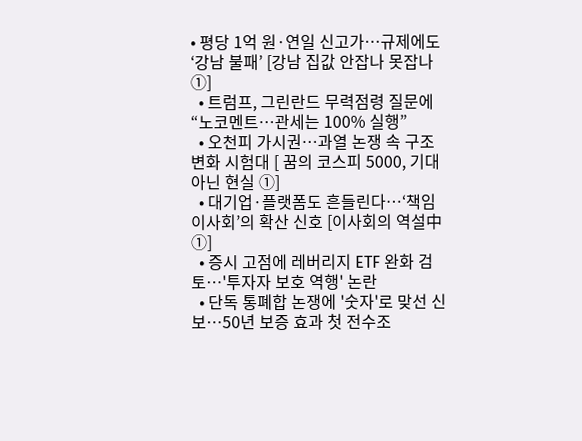• 평당 1억 원·연일 신고가…규제에도 ‘강남 불패’ [강남 집값 안잡나 못잡나 ①]
  • 트럼프, 그린란드 무력점령 질문에 “노코멘트…관세는 100% 실행”
  • 오천피 가시권…과열 논쟁 속 구조 변화 시험대 [ 꿈의 코스피 5000, 기대 아닌 현실 ①]
  • 대기업·플랫폼도 흔들린다…‘책임 이사회’의 확산 신호 [이사회의 역설中①]
  • 증시 고점에 레버리지 ETF 완화 검토…'투자자 보호 역행' 논란
  • 단독 통폐합 논쟁에 '숫자'로 맞선 신보⋯50년 보증 효과 첫 전수조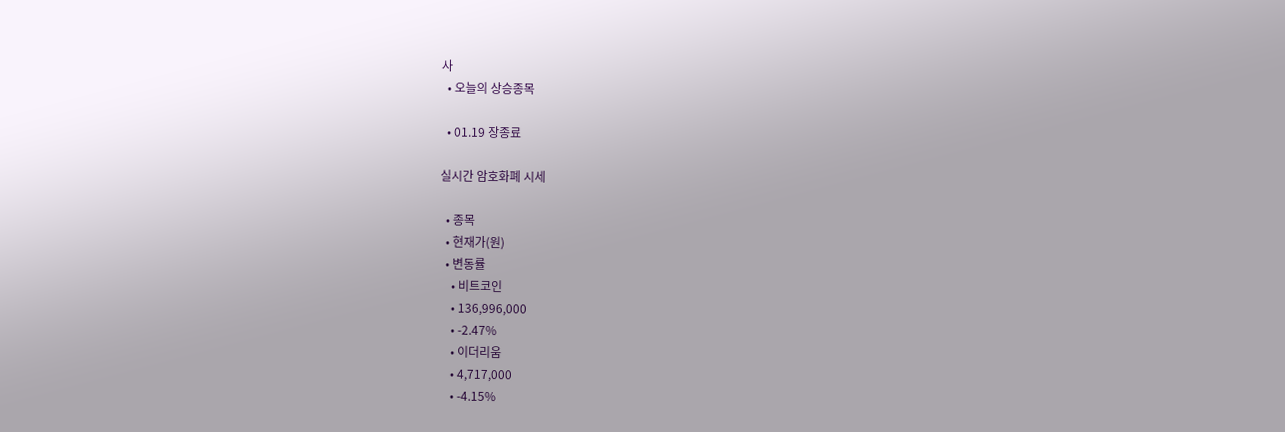사
  • 오늘의 상승종목

  • 01.19 장종료

실시간 암호화폐 시세

  • 종목
  • 현재가(원)
  • 변동률
    • 비트코인
    • 136,996,000
    • -2.47%
    • 이더리움
    • 4,717,000
    • -4.15%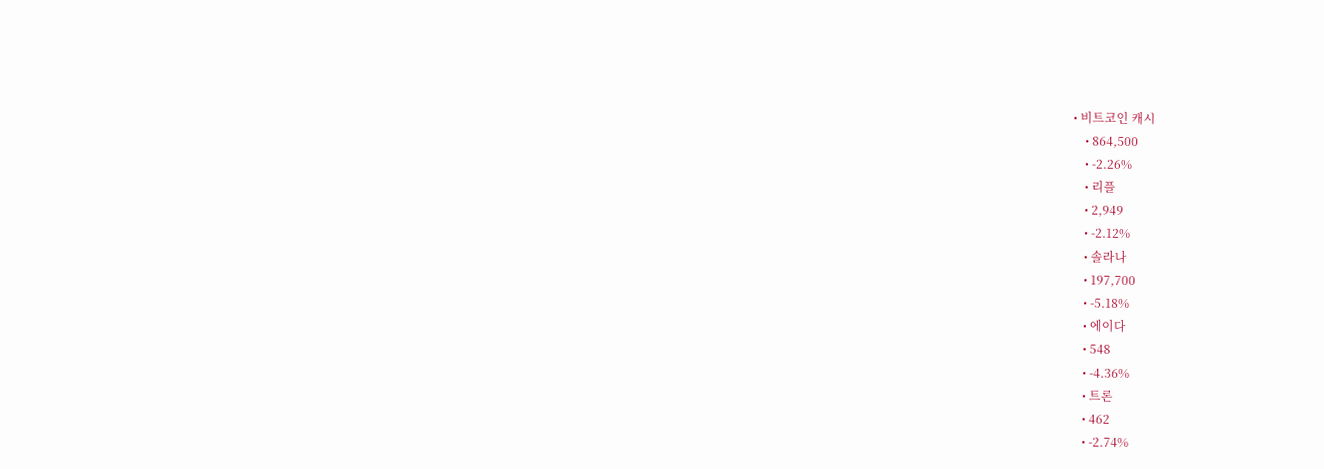• 비트코인 캐시
    • 864,500
    • -2.26%
    • 리플
    • 2,949
    • -2.12%
    • 솔라나
    • 197,700
    • -5.18%
    • 에이다
    • 548
    • -4.36%
    • 트론
    • 462
    • -2.74%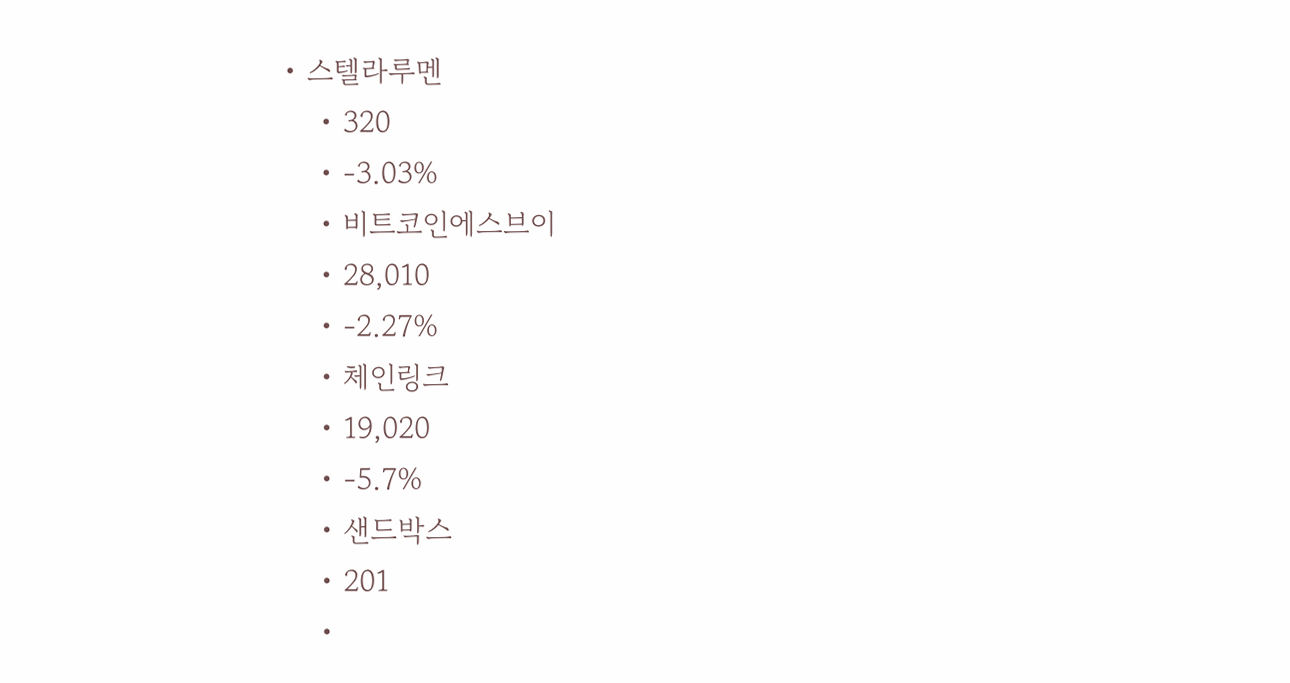• 스텔라루멘
    • 320
    • -3.03%
    • 비트코인에스브이
    • 28,010
    • -2.27%
    • 체인링크
    • 19,020
    • -5.7%
    • 샌드박스
    • 201
    •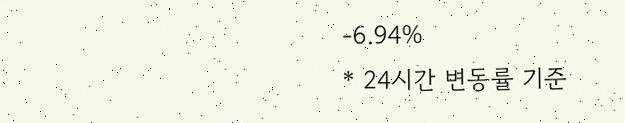-6.94%
* 24시간 변동률 기준